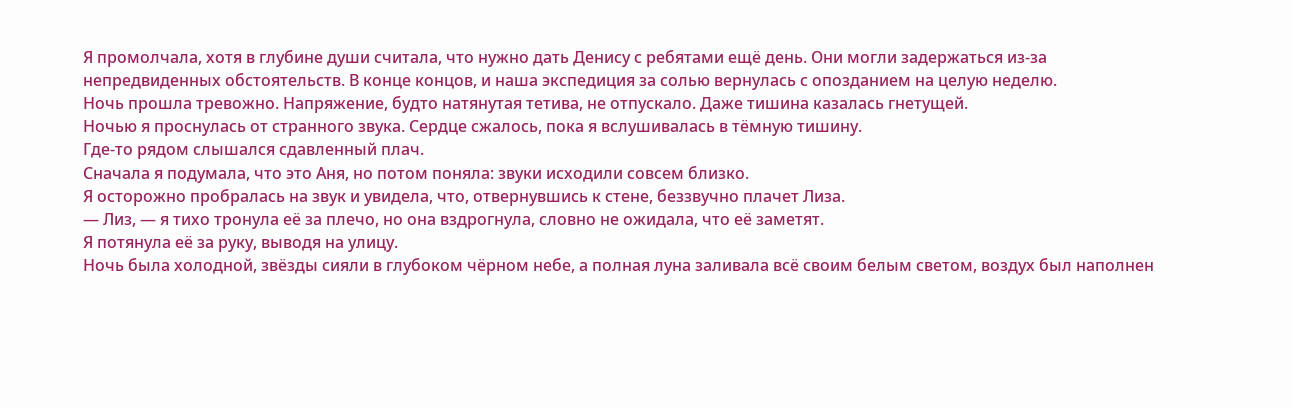Я промолчала, хотя в глубине души считала, что нужно дать Денису с ребятами ещё день. Они могли задержаться из-за непредвиденных обстоятельств. В конце концов, и наша экспедиция за солью вернулась с опозданием на целую неделю.
Ночь прошла тревожно. Напряжение, будто натянутая тетива, не отпускало. Даже тишина казалась гнетущей.
Ночью я проснулась от странного звука. Сердце сжалось, пока я вслушивалась в тёмную тишину.
Где-то рядом слышался сдавленный плач.
Сначала я подумала, что это Аня, но потом поняла: звуки исходили совсем близко.
Я осторожно пробралась на звук и увидела, что, отвернувшись к стене, беззвучно плачет Лиза.
— Лиз, — я тихо тронула её за плечо, но она вздрогнула, словно не ожидала, что её заметят.
Я потянула её за руку, выводя на улицу.
Ночь была холодной, звёзды сияли в глубоком чёрном небе, а полная луна заливала всё своим белым светом, воздух был наполнен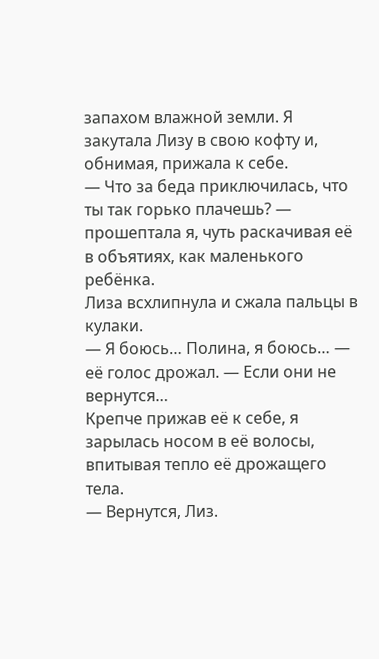запахом влажной земли. Я закутала Лизу в свою кофту и, обнимая, прижала к себе.
— Что за беда приключилась, что ты так горько плачешь? — прошептала я, чуть раскачивая её в объятиях, как маленького ребёнка.
Лиза всхлипнула и сжала пальцы в кулаки.
— Я боюсь… Полина, я боюсь… — её голос дрожал. — Если они не вернутся…
Крепче прижав её к себе, я зарылась носом в её волосы, впитывая тепло её дрожащего тела.
— Вернутся, Лиз.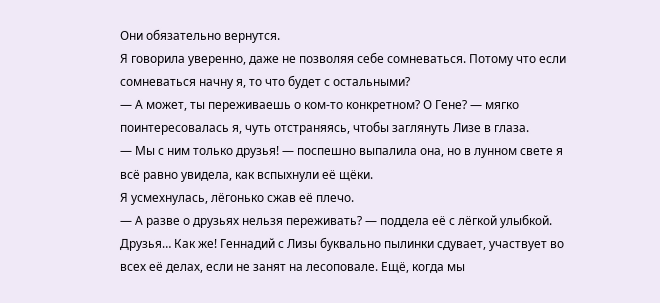Они обязательно вернутся.
Я говорила уверенно, даже не позволяя себе сомневаться. Потому что если сомневаться начну я, то что будет с остальными?
— А может, ты переживаешь о ком-то конкретном? О Гене? — мягко поинтересовалась я, чуть отстраняясь, чтобы заглянуть Лизе в глаза.
— Мы с ним только друзья! — поспешно выпалила она, но в лунном свете я всё равно увидела, как вспыхнули её щёки.
Я усмехнулась, лёгонько сжав её плечо.
— А разве о друзьях нельзя переживать? — поддела её с лёгкой улыбкой.
Друзья… Как же! Геннадий с Лизы буквально пылинки сдувает, участвует во всех её делах, если не занят на лесоповале. Ещё, когда мы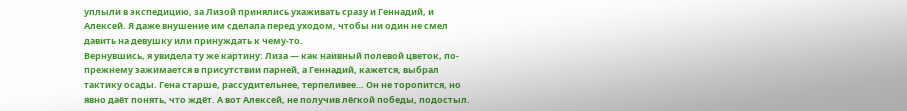уплыли в экспедицию, за Лизой принялись ухаживать сразу и Геннадий, и Алексей. Я даже внушение им сделала перед уходом, чтобы ни один не смел давить на девушку или принуждать к чему-то.
Вернувшись, я увидела ту же картину: Лиза — как наивный полевой цветок, по-прежнему зажимается в присутствии парней, а Геннадий, кажется, выбрал тактику осады. Гена старше, рассудительнее, терпеливее… Он не торопится, но явно даёт понять, что ждёт. А вот Алексей, не получив лёгкой победы, подостыл.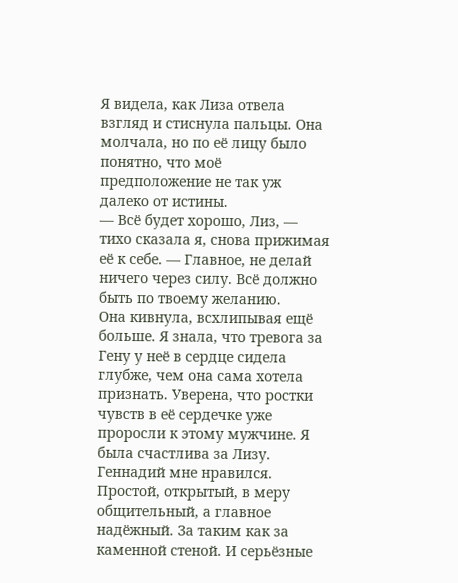Я видела, как Лиза отвела взгляд и стиснула пальцы. Она молчала, но по её лицу было понятно, что моё предположение не так уж далеко от истины.
— Всё будет хорошо, Лиз, — тихо сказала я, снова прижимая её к себе. — Главное, не делай ничего через силу. Всё должно быть по твоему желанию.
Она кивнула, всхлипывая ещё больше. Я знала, что тревога за Гену у неё в сердце сидела глубже, чем она сама хотела признать. Уверена, что ростки чувств в её сердечке уже проросли к этому мужчине. Я была счастлива за Лизу. Геннадий мне нравился. Простой, открытый, в меру общительный, а главное надёжный. За таким как за каменной стеной. И серьёзные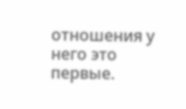отношения у него это первые.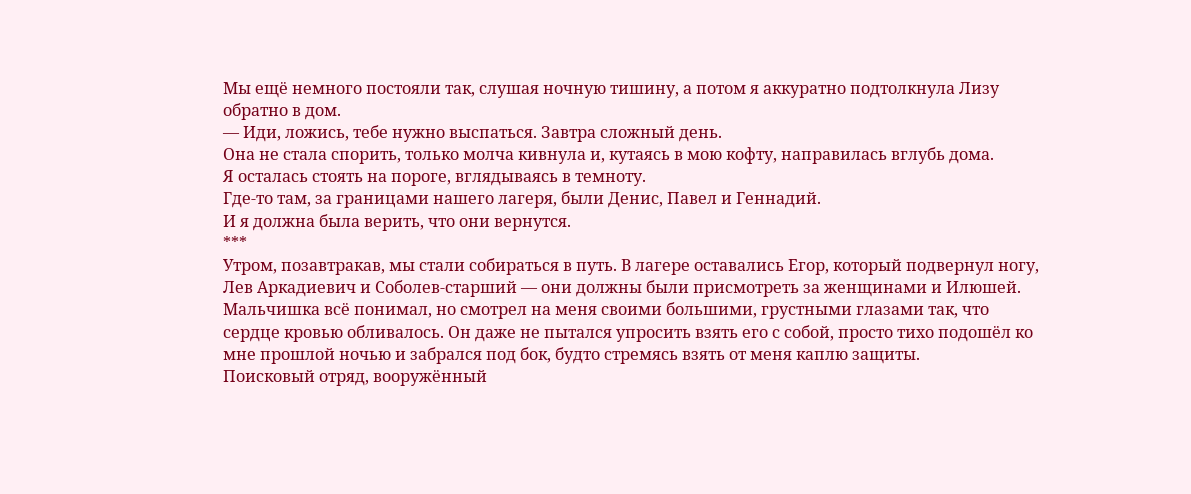Мы ещё немного постояли так, слушая ночную тишину, а потом я аккуратно подтолкнула Лизу обратно в дом.
— Иди, ложись, тебе нужно выспаться. Завтра сложный день.
Она не стала спорить, только молча кивнула и, кутаясь в мою кофту, направилась вглубь дома.
Я осталась стоять на пороге, вглядываясь в темноту.
Где-то там, за границами нашего лагеря, были Денис, Павел и Геннадий.
И я должна была верить, что они вернутся.
***
Утром, позавтракав, мы стали собираться в путь. В лагере оставались Егор, который подвернул ногу, Лев Аркадиевич и Соболев-старший — они должны были присмотреть за женщинами и Илюшей.
Мальчишка всё понимал, но смотрел на меня своими большими, грустными глазами так, что сердце кровью обливалось. Он даже не пытался упросить взять его с собой, просто тихо подошёл ко мне прошлой ночью и забрался под бок, будто стремясь взять от меня каплю защиты.
Поисковый отряд, вооружённый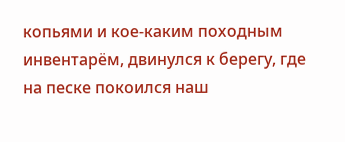копьями и кое-каким походным инвентарём, двинулся к берегу, где на песке покоился наш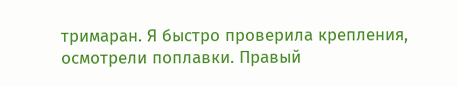тримаран. Я быстро проверила крепления, осмотрели поплавки. Правый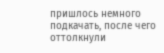пришлось немного подкачать, после чего оттолкнули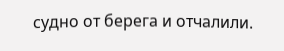судно от берега и отчалили.